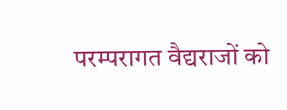परम्परागत वैद्यराजों को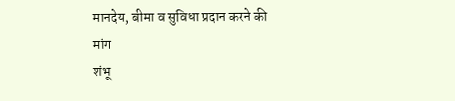मानदेय, बीमा व सुविधा प्रदान करने की मांग
शंभू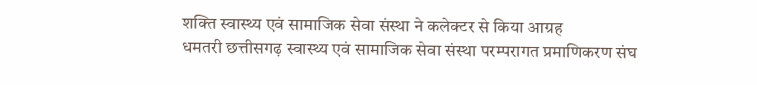शक्ति स्वास्थ्य एवं सामाजिक सेवा संस्था ने कलेक्टर से किया आग्रह
धमतरी छत्तीसगढ़ स्वास्थ्य एवं सामाजिक सेवा संस्था परम्परागत प्रमाणिकरण संघ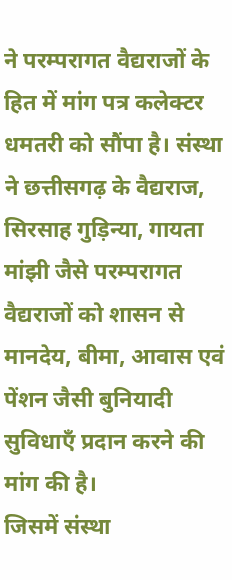ने परम्परागत वैद्यराजों के हित में मांग पत्र कलेक्टर धमतरी को सौंपा है। संस्था ने छत्तीसगढ़ के वैद्यराज, सिरसाह गुड़िन्या, गायता मांझी जैसे परम्परागत वैद्यराजों को शासन से मानदेय, बीमा, आवास एवं पेंशन जैसी बुनियादी सुविधाएँ प्रदान करने की मांग की है।
जिसमें संस्था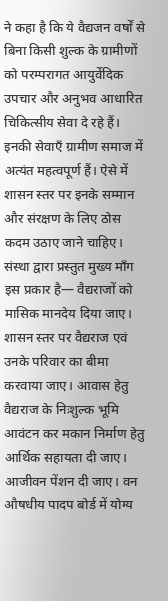ने कहा है कि ये वैद्यजन वर्षों से बिना किसी शुल्क के ग्रामीणों को परम्परागत आयुर्वेदिक उपचार और अनुभव आधारित चिकित्सीय सेवा दे रहे हैं। इनकी सेवाएँ ग्रामीण समाज में अत्यंत महत्वपूर्ण हैं। ऐसे में शासन स्तर पर इनके सम्मान और संरक्षण के लिए ठोस कदम उठाए जाने चाहिए। संस्था द्वारा प्रस्तुत मुख्य माँग इस प्रकार है— वैद्यराजों को मासिक मानदेय दिया जाए।
शासन स्तर पर वैद्यराज एवं उनके परिवार का बीमा करवाया जाए। आवास हेतु वैद्यराज के निःशुल्क भूमि आवंटन कर मकान निर्माण हेतु आर्थिक सहायता दी जाए। आजीवन पेंशन दी जाए। वन औषधीय पादप बोर्ड में योग्य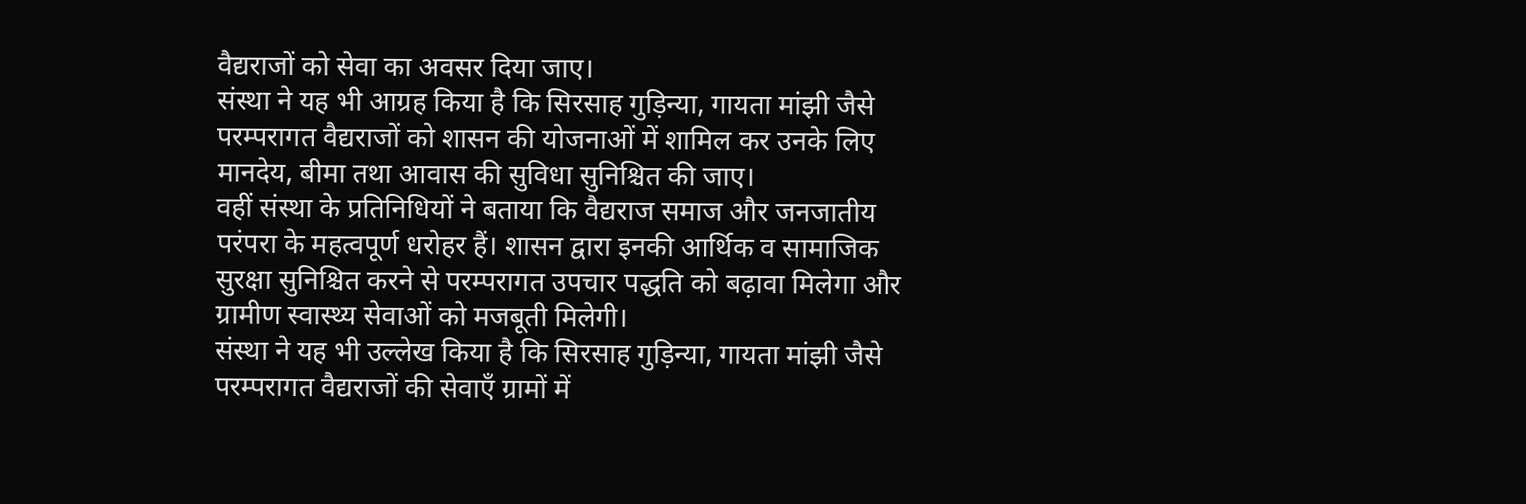वैद्यराजों को सेवा का अवसर दिया जाए।
संस्था ने यह भी आग्रह किया है कि सिरसाह गुड़िन्या, गायता मांझी जैसे परम्परागत वैद्यराजों को शासन की योजनाओं में शामिल कर उनके लिए मानदेय, बीमा तथा आवास की सुविधा सुनिश्चित की जाए।
वहीं संस्था के प्रतिनिधियों ने बताया कि वैद्यराज समाज और जनजातीय परंपरा के महत्वपूर्ण धरोहर हैं। शासन द्वारा इनकी आर्थिक व सामाजिक सुरक्षा सुनिश्चित करने से परम्परागत उपचार पद्धति को बढ़ावा मिलेगा और ग्रामीण स्वास्थ्य सेवाओं को मजबूती मिलेगी।
संस्था ने यह भी उल्लेख किया है कि सिरसाह गुड़िन्या, गायता मांझी जैसे परम्परागत वैद्यराजों की सेवाएँ ग्रामों में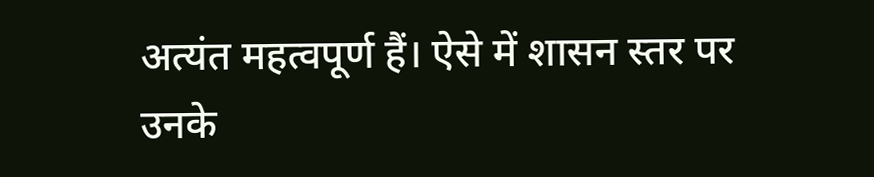अत्यंत महत्वपूर्ण हैं। ऐसे में शासन स्तर पर उनके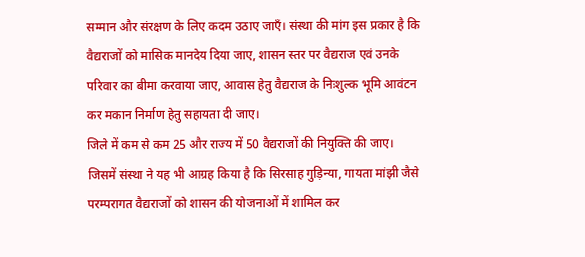सम्मान और संरक्षण के लिए कदम उठाए जाएँ। संस्था की मांग इस प्रकार है कि वैद्यराजों को मासिक मानदेय दिया जाए, शासन स्तर पर वैद्यराज एवं उनके परिवार का बीमा करवाया जाए, आवास हेतु वैद्यराज के निःशुल्क भूमि आवंटन कर मकान निर्माण हेतु सहायता दी जाए।
जिले में कम से कम 25 और राज्य में 50 वैद्यराजों की नियुक्ति की जाए।
जिसमें संस्था ने यह भी आग्रह किया है कि सिरसाह गुड़िन्या, गायता मांझी जैसे परम्परागत वैद्यराजों को शासन की योजनाओं में शामिल कर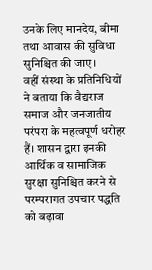उनके लिए मानदेय, बीमा तथा आवास की सुविधा सुनिश्चित की जाए।
वहीं संस्था के प्रतिनिधियों ने बताया कि वैद्यराज समाज और जनजातीय परंपरा के महत्वपूर्ण धरोहर हैं। शासन द्वारा इनकी आर्थिक व सामाजिक सुरक्षा सुनिश्चित करने से परम्परागत उपचार पद्धति को बढ़ावा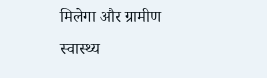मिलेगा और ग्रामीण स्वास्थ्य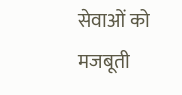सेवाओं को मजबूती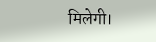मिलेगी।